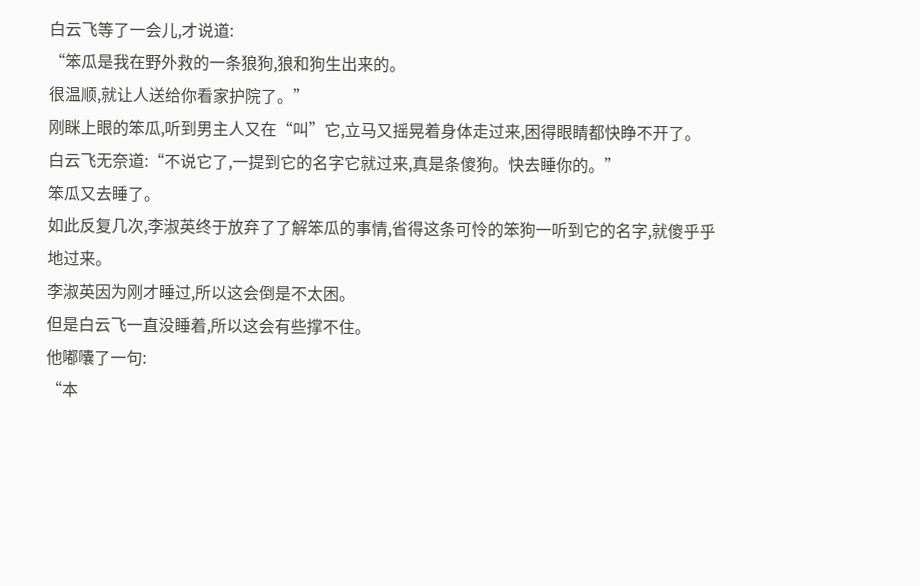白云飞等了一会儿,才说道:
“笨瓜是我在野外救的一条狼狗,狼和狗生出来的。
很温顺,就让人送给你看家护院了。”
刚眯上眼的笨瓜,听到男主人又在“叫”它,立马又摇晃着身体走过来,困得眼睛都快睁不开了。
白云飞无奈道:“不说它了,一提到它的名字它就过来,真是条傻狗。快去睡你的。”
笨瓜又去睡了。
如此反复几次,李淑英终于放弃了了解笨瓜的事情,省得这条可怜的笨狗一听到它的名字,就傻乎乎地过来。
李淑英因为刚才睡过,所以这会倒是不太困。
但是白云飞一直没睡着,所以这会有些撑不住。
他嘟囔了一句:
“本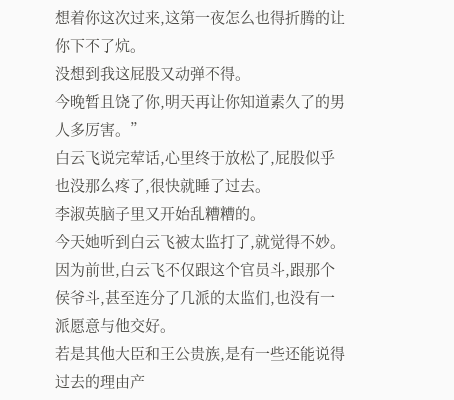想着你这次过来,这第一夜怎么也得折腾的让你下不了炕。
没想到我这屁股又动弹不得。
今晚暂且饶了你,明天再让你知道素久了的男人多厉害。”
白云飞说完荤话,心里终于放松了,屁股似乎也没那么疼了,很快就睡了过去。
李淑英脑子里又开始乱糟糟的。
今天她听到白云飞被太监打了,就觉得不妙。
因为前世,白云飞不仅跟这个官员斗,跟那个侯爷斗,甚至连分了几派的太监们,也没有一派愿意与他交好。
若是其他大臣和王公贵族,是有一些还能说得过去的理由产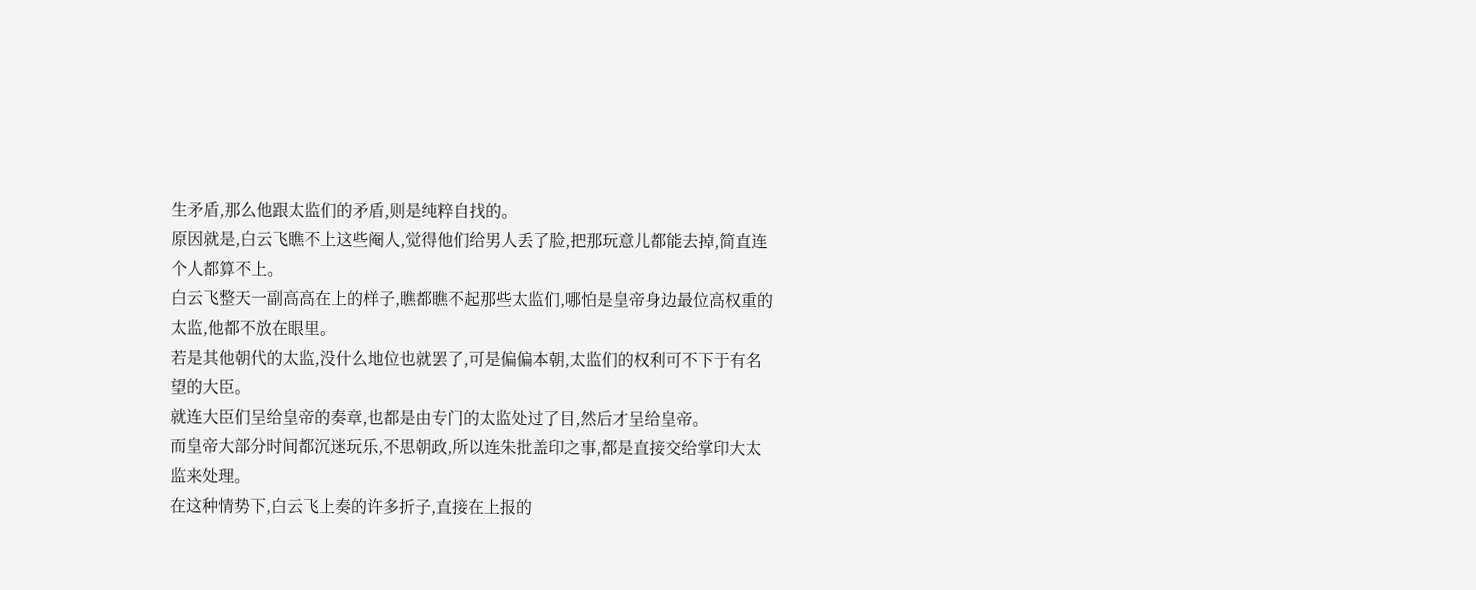生矛盾,那么他跟太监们的矛盾,则是纯粹自找的。
原因就是,白云飞瞧不上这些阉人,觉得他们给男人丢了脸,把那玩意儿都能去掉,简直连个人都算不上。
白云飞整天一副高高在上的样子,瞧都瞧不起那些太监们,哪怕是皇帝身边最位高权重的太监,他都不放在眼里。
若是其他朝代的太监,没什么地位也就罢了,可是偏偏本朝,太监们的权利可不下于有名望的大臣。
就连大臣们呈给皇帝的奏章,也都是由专门的太监处过了目,然后才呈给皇帝。
而皇帝大部分时间都沉迷玩乐,不思朝政,所以连朱批盖印之事,都是直接交给掌印大太监来处理。
在这种情势下,白云飞上奏的许多折子,直接在上报的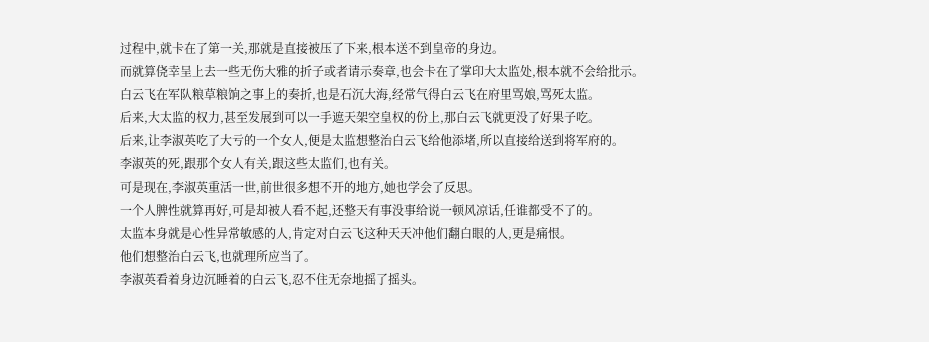过程中,就卡在了第一关,那就是直接被压了下来,根本送不到皇帝的身边。
而就算侥幸呈上去一些无伤大雅的折子或者请示奏章,也会卡在了掌印大太监处,根本就不会给批示。
白云飞在军队粮草粮饷之事上的奏折,也是石沉大海,经常气得白云飞在府里骂娘,骂死太监。
后来,大太监的权力,甚至发展到可以一手遮天架空皇权的份上,那白云飞就更没了好果子吃。
后来,让李淑英吃了大亏的一个女人,便是太监想整治白云飞给他添堵,所以直接给送到将军府的。
李淑英的死,跟那个女人有关,跟这些太监们,也有关。
可是现在,李淑英重活一世,前世很多想不开的地方,她也学会了反思。
一个人脾性就算再好,可是却被人看不起,还整天有事没事给说一顿风凉话,任谁都受不了的。
太监本身就是心性异常敏感的人,肯定对白云飞这种天天冲他们翻白眼的人,更是痛恨。
他们想整治白云飞,也就理所应当了。
李淑英看着身边沉睡着的白云飞,忍不住无奈地摇了摇头。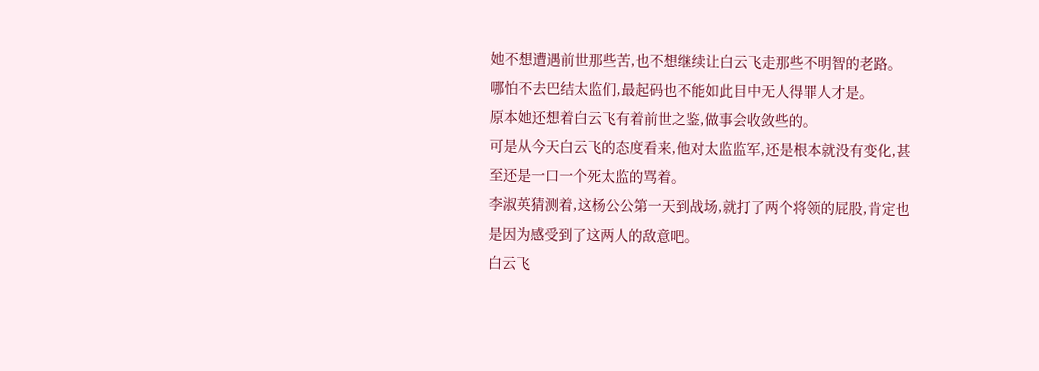她不想遭遇前世那些苦,也不想继续让白云飞走那些不明智的老路。
哪怕不去巴结太监们,最起码也不能如此目中无人得罪人才是。
原本她还想着白云飞有着前世之鉴,做事会收敛些的。
可是从今天白云飞的态度看来,他对太监监军,还是根本就没有变化,甚至还是一口一个死太监的骂着。
李淑英猜测着,这杨公公第一天到战场,就打了两个将领的屁股,肯定也是因为感受到了这两人的敌意吧。
白云飞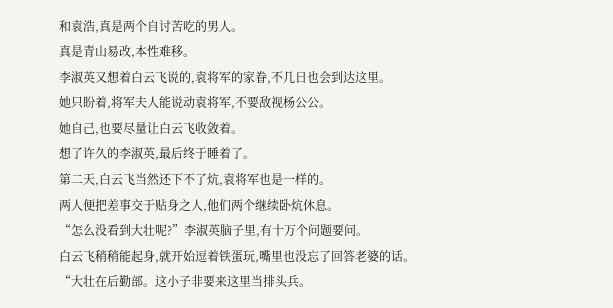和袁浩,真是两个自讨苦吃的男人。
真是青山易改,本性难移。
李淑英又想着白云飞说的,袁将军的家眷,不几日也会到达这里。
她只盼着,将军夫人能说动袁将军,不要敌视杨公公。
她自己,也要尽量让白云飞收敛着。
想了许久的李淑英,最后终于睡着了。
第二天,白云飞当然还下不了炕,袁将军也是一样的。
两人便把差事交于贴身之人,他们两个继续卧炕休息。
“怎么没看到大壮呢?”李淑英脑子里,有十万个问题要问。
白云飞稍稍能起身,就开始逗着铁蛋玩,嘴里也没忘了回答老婆的话。
“大壮在后勤部。这小子非要来这里当排头兵。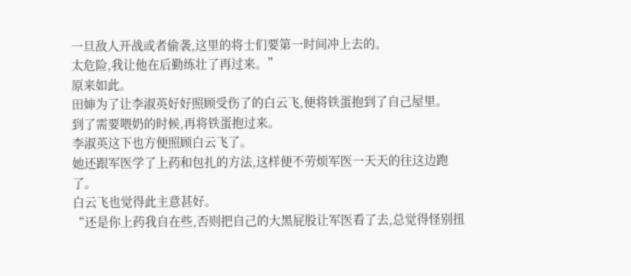一旦敌人开战或者偷袭,这里的将士们要第一时间冲上去的。
太危险,我让他在后勤练壮了再过来。”
原来如此。
田婶为了让李淑英好好照顾受伤了的白云飞,便将铁蛋抱到了自己屋里。
到了需要喂奶的时候,再将铁蛋抱过来。
李淑英这下也方便照顾白云飞了。
她还跟军医学了上药和包扎的方法,这样便不劳烦军医一天天的往这边跑了。
白云飞也觉得此主意甚好。
“还是你上药我自在些,否则把自己的大黑屁股让军医看了去,总觉得怪别扭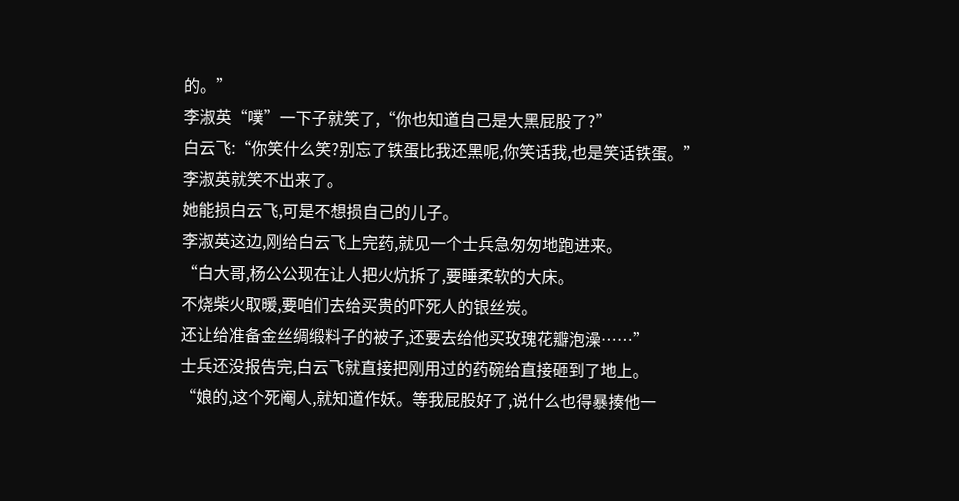的。”
李淑英“噗”一下子就笑了,“你也知道自己是大黑屁股了?”
白云飞:“你笑什么笑?别忘了铁蛋比我还黑呢,你笑话我,也是笑话铁蛋。”
李淑英就笑不出来了。
她能损白云飞,可是不想损自己的儿子。
李淑英这边,刚给白云飞上完药,就见一个士兵急匆匆地跑进来。
“白大哥,杨公公现在让人把火炕拆了,要睡柔软的大床。
不烧柴火取暖,要咱们去给买贵的吓死人的银丝炭。
还让给准备金丝绸缎料子的被子,还要去给他买玫瑰花瓣泡澡……”
士兵还没报告完,白云飞就直接把刚用过的药碗给直接砸到了地上。
“娘的,这个死阉人,就知道作妖。等我屁股好了,说什么也得暴揍他一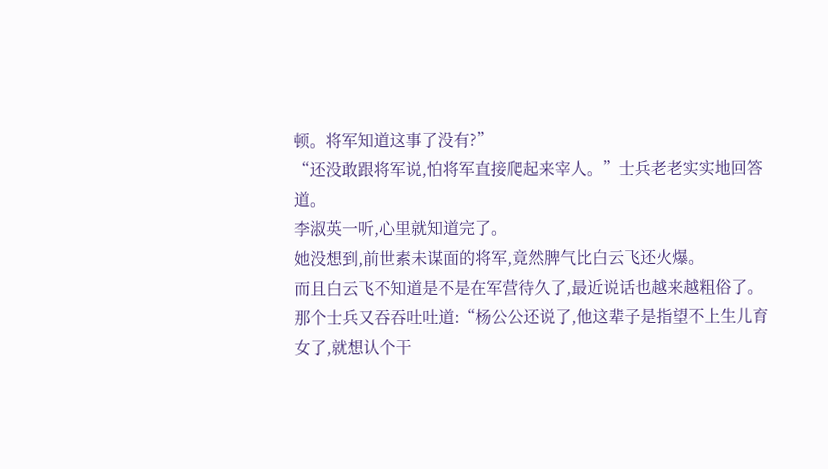顿。将军知道这事了没有?”
“还没敢跟将军说,怕将军直接爬起来宰人。”士兵老老实实地回答道。
李淑英一听,心里就知道完了。
她没想到,前世素未谋面的将军,竟然脾气比白云飞还火爆。
而且白云飞不知道是不是在军营待久了,最近说话也越来越粗俗了。
那个士兵又吞吞吐吐道:“杨公公还说了,他这辈子是指望不上生儿育女了,就想认个干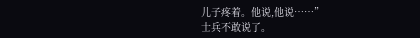儿子疼着。他说,他说……”
士兵不敢说了。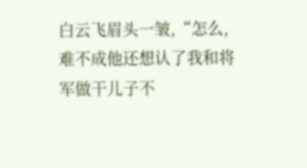白云飞眉头一皱,“怎么,难不成他还想认了我和将军做干儿子不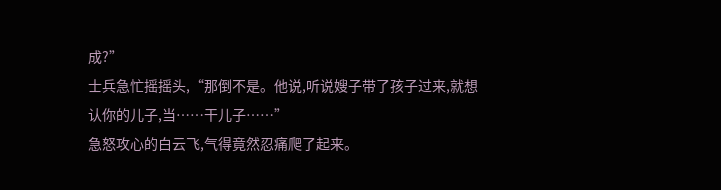成?”
士兵急忙摇摇头,“那倒不是。他说,听说嫂子带了孩子过来,就想认你的儿子,当……干儿子……”
急怒攻心的白云飞,气得竟然忍痛爬了起来。